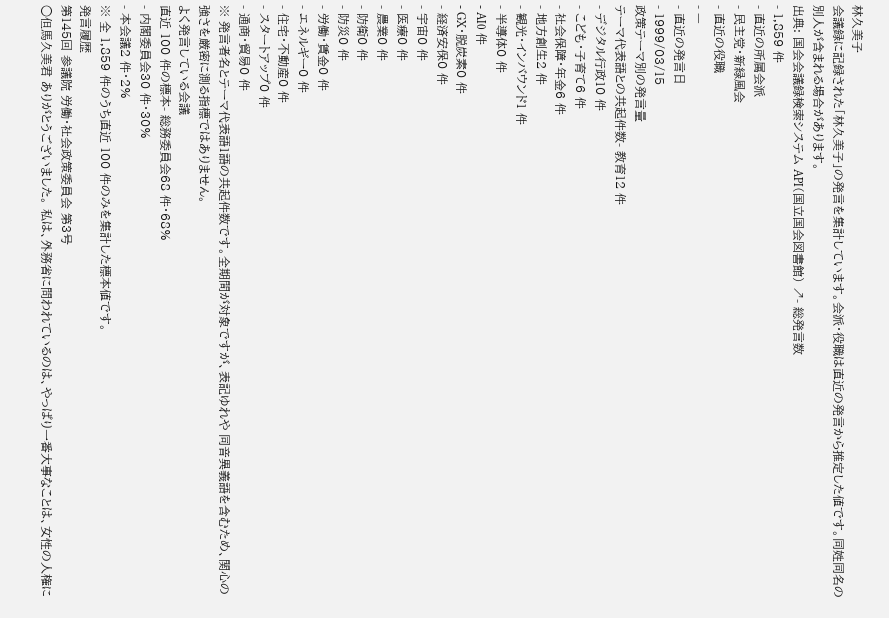林久美子
会議録に記録された「林久美子」の発言を集計しています。会派・役職は直近の発言から推定した値です。同姓同名の別人が含まれる場合があります。
出典: 国会会議録検索システム API(国立国会図書館) ↗- 総発言数
- 1,859 件
- 直近の所属会派
- 民主党・新緑風会
- 直近の役職
- —
- 直近の発言日
- 1999/03/15
政策テーマ別の発言量
テーマ代表語との共起件数- 教育12 件
- デジタル行政10 件
- こども・子育て6 件
- 社会保障・年金6 件
- 地方創生2 件
- 観光・インバウンド1 件
- 半導体0 件
- AI0 件
- GX・脱炭素0 件
- 経済安保0 件
- 宇宙0 件
- 医療0 件
- 農業0 件
- 防衛0 件
- 防災0 件
- 労働・賃金0 件
- エネルギー0 件
- 住宅・不動産0 件
- スタートアップ0 件
- 通商・貿易0 件
※ 発言者名とテーマ代表語1語の共起件数です。全期間が対象ですが、表記ゆれや 同音異義語を含むため、関心の強さを厳密に測る指標ではありません。
よく発言している会議
直近 100 件の標本- 総務委員会68 件・68%
- 内閣委員会30 件・30%
- 本会議2 件・2%
※ 全 1,859 件のうち直近 100 件のみを集計した標本値です。
発言履歴
第145回 参議院 労働・社会政策委員会 第3号
○但馬久美君 ありがとうございました。 私は、外務省に問われているのは、やっぱり一番大事なことは、女性の人権に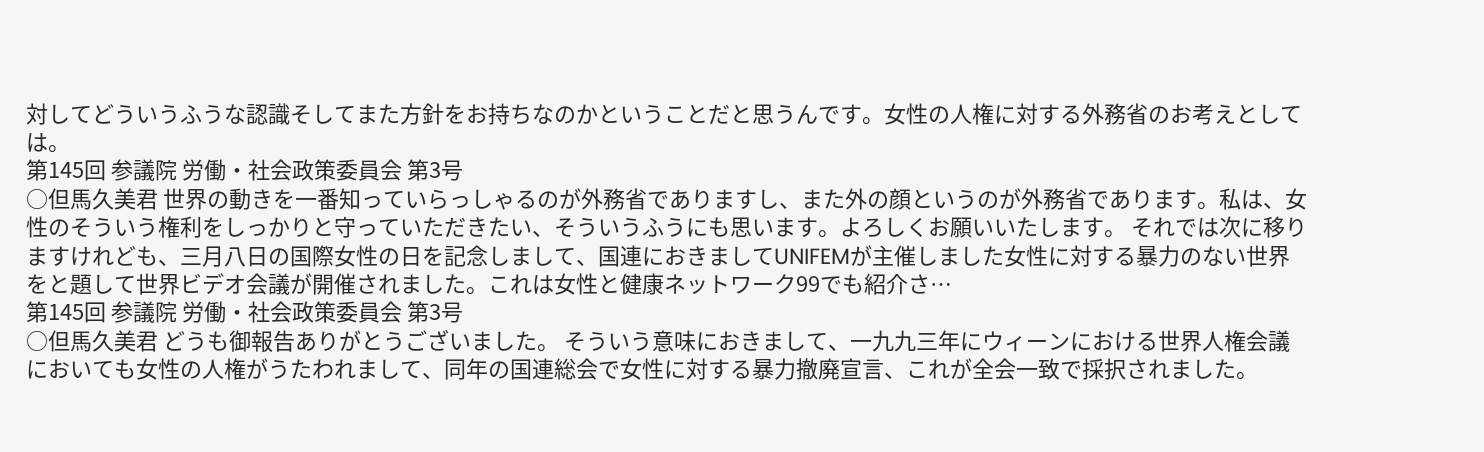対してどういうふうな認識そしてまた方針をお持ちなのかということだと思うんです。女性の人権に対する外務省のお考えとしては。
第145回 参議院 労働・社会政策委員会 第3号
○但馬久美君 世界の動きを一番知っていらっしゃるのが外務省でありますし、また外の顔というのが外務省であります。私は、女性のそういう権利をしっかりと守っていただきたい、そういうふうにも思います。よろしくお願いいたします。 それでは次に移りますけれども、三月八日の国際女性の日を記念しまして、国連におきましてUNIFEMが主催しました女性に対する暴力のない世界をと題して世界ビデオ会議が開催されました。これは女性と健康ネットワーク99でも紹介さ…
第145回 参議院 労働・社会政策委員会 第3号
○但馬久美君 どうも御報告ありがとうございました。 そういう意味におきまして、一九九三年にウィーンにおける世界人権会議においても女性の人権がうたわれまして、同年の国連総会で女性に対する暴力撤廃宣言、これが全会一致で採択されました。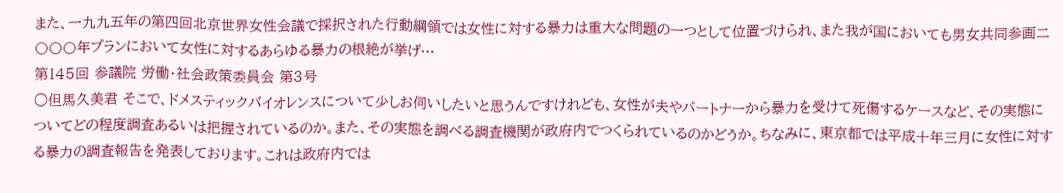また、一九九五年の第四回北京世界女性会議で採択された行動綱領では女性に対する暴力は重大な問題の一つとして位置づけられ、また我が国においても男女共同参画二〇〇〇年プランにおいて女性に対するあらゆる暴力の根絶が挙げ…
第145回 参議院 労働・社会政策委員会 第3号
○但馬久美君 そこで、ドメスティックバイオレンスについて少しお伺いしたいと思うんですけれども、女性が夫やパートナーから暴力を受けて死傷するケースなど、その実態についてどの程度調査あるいは把握されているのか。また、その実態を調べる調査機関が政府内でつくられているのかどうか。ちなみに、東京都では平成十年三月に女性に対する暴力の調査報告を発表しております。これは政府内では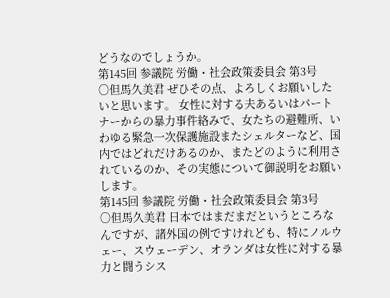どうなのでしょうか。
第145回 参議院 労働・社会政策委員会 第3号
○但馬久美君 ぜひその点、よろしくお願いしたいと思います。 女性に対する夫あるいはパートナーからの暴力事件絡みで、女たちの避難所、いわゆる緊急一次保護施設またシェルターなど、国内ではどれだけあるのか、またどのように利用されているのか、その実態について御説明をお願いします。
第145回 参議院 労働・社会政策委員会 第3号
○但馬久美君 日本ではまだまだというところなんですが、諸外国の例ですけれども、特にノルウェー、スウェーデン、オランダは女性に対する暴力と闘うシス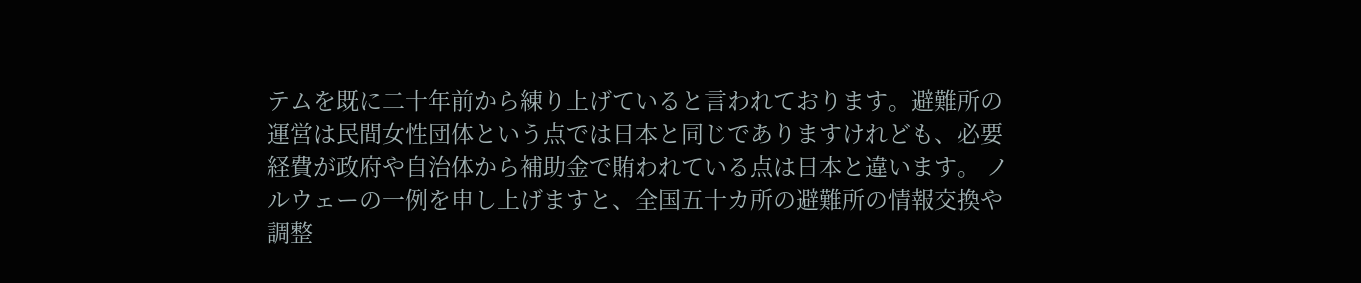テムを既に二十年前から練り上げていると言われております。避難所の運営は民間女性団体という点では日本と同じでありますけれども、必要経費が政府や自治体から補助金で賄われている点は日本と違います。 ノルウェーの一例を申し上げますと、全国五十カ所の避難所の情報交換や調整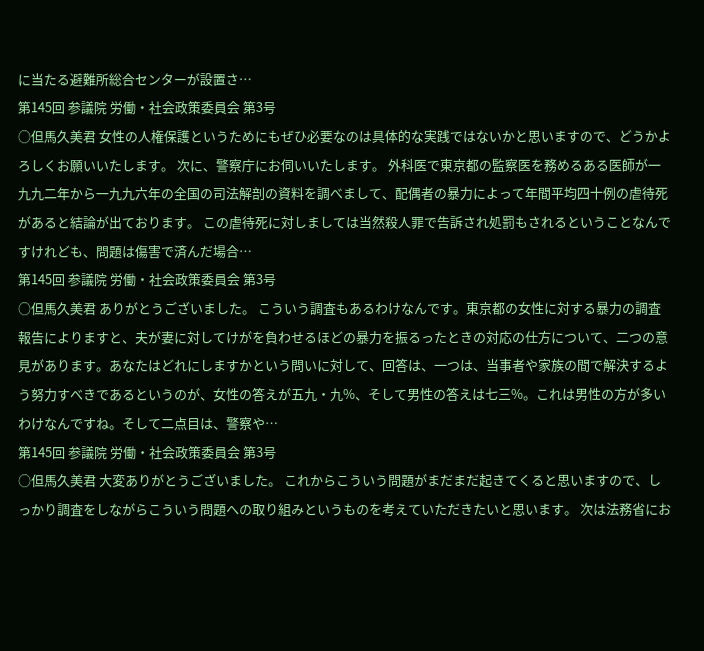に当たる避難所総合センターが設置さ…
第145回 参議院 労働・社会政策委員会 第3号
○但馬久美君 女性の人権保護というためにもぜひ必要なのは具体的な実践ではないかと思いますので、どうかよろしくお願いいたします。 次に、警察庁にお伺いいたします。 外科医で東京都の監察医を務めるある医師が一九九二年から一九九六年の全国の司法解剖の資料を調べまして、配偶者の暴力によって年間平均四十例の虐待死があると結論が出ております。 この虐待死に対しましては当然殺人罪で告訴され処罰もされるということなんですけれども、問題は傷害で済んだ場合…
第145回 参議院 労働・社会政策委員会 第3号
○但馬久美君 ありがとうございました。 こういう調査もあるわけなんです。東京都の女性に対する暴力の調査報告によりますと、夫が妻に対してけがを負わせるほどの暴力を振るったときの対応の仕方について、二つの意見があります。あなたはどれにしますかという問いに対して、回答は、一つは、当事者や家族の間で解決するよう努力すべきであるというのが、女性の答えが五九・九%、そして男性の答えは七三%。これは男性の方が多いわけなんですね。そして二点目は、警察や…
第145回 参議院 労働・社会政策委員会 第3号
○但馬久美君 大変ありがとうございました。 これからこういう問題がまだまだ起きてくると思いますので、しっかり調査をしながらこういう問題への取り組みというものを考えていただきたいと思います。 次は法務省にお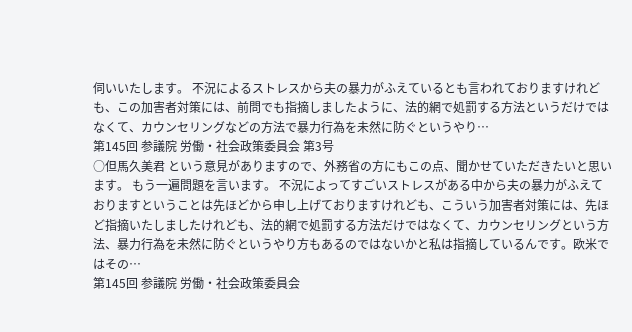伺いいたします。 不況によるストレスから夫の暴力がふえているとも言われておりますけれども、この加害者対策には、前問でも指摘しましたように、法的網で処罰する方法というだけではなくて、カウンセリングなどの方法で暴力行為を未然に防ぐというやり…
第145回 参議院 労働・社会政策委員会 第3号
○但馬久美君 という意見がありますので、外務省の方にもこの点、聞かせていただきたいと思います。 もう一遍問題を言います。 不況によってすごいストレスがある中から夫の暴力がふえておりますということは先ほどから申し上げておりますけれども、こういう加害者対策には、先ほど指摘いたしましたけれども、法的網で処罰する方法だけではなくて、カウンセリングという方法、暴力行為を未然に防ぐというやり方もあるのではないかと私は指摘しているんです。欧米ではその…
第145回 参議院 労働・社会政策委員会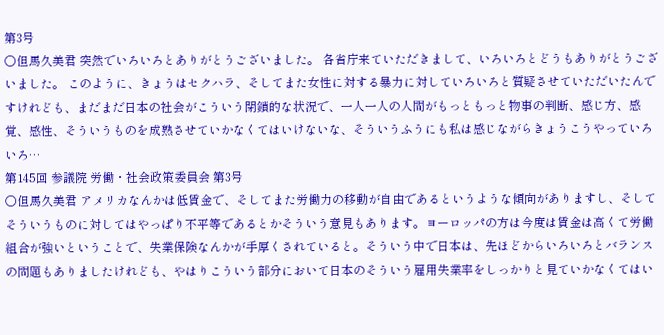第3号
○但馬久美君 突然でいろいろとありがとうございました。 各省庁来ていただきまして、いろいろとどうもありがとうございました。 このように、きょうはセクハラ、そしてまた女性に対する暴力に対していろいろと質疑させていただいたんですけれども、まだまだ日本の社会がこういう閉鎖的な状況で、一人一人の人間がもっともっと物事の判断、感じ方、感覚、感性、そういうものを成熟させていかなくてはいけないな、そういうふうにも私は感じながらきょうこうやっていろいろ…
第145回 参議院 労働・社会政策委員会 第3号
○但馬久美君 アメリカなんかは低賃金で、そしてまた労働力の移動が自由であるというような傾向がありますし、そしてそういうものに対してはやっぱり不平等であるとかそういう意見もあります。ヨーロッパの方は今度は賃金は高くて労働組合が強いということで、失業保険なんかが手厚くされていると。そういう中で日本は、先ほどからいろいろとバランスの問題もありましたけれども、やはりこういう部分において日本のそういう雇用失業率をしっかりと見ていかなくてはい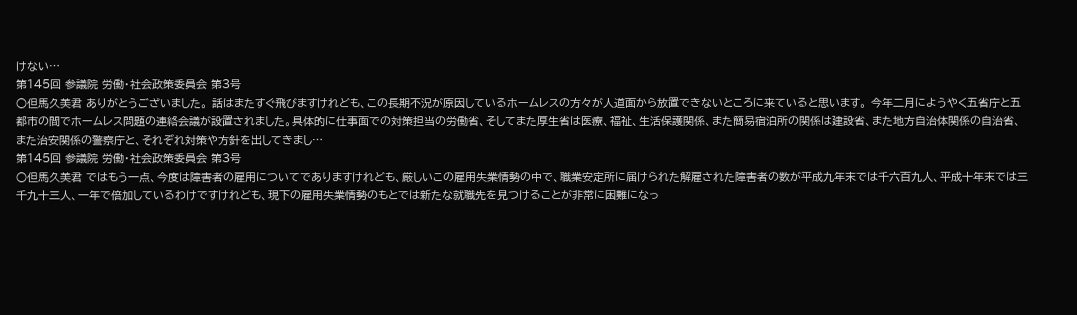けない…
第145回 参議院 労働・社会政策委員会 第3号
○但馬久美君 ありがとうございました。 話はまたすぐ飛びますけれども、この長期不況が原因しているホームレスの方々が人道面から放置できないところに来ていると思います。 今年二月にようやく五省庁と五都市の間でホームレス問題の連絡会議が設置されました。具体的に仕事面での対策担当の労働省、そしてまた厚生省は医療、福祉、生活保護関係、また簡易宿泊所の関係は建設省、また地方自治体関係の自治省、また治安関係の警察庁と、それぞれ対策や方針を出してきまし…
第145回 参議院 労働・社会政策委員会 第3号
○但馬久美君 ではもう一点、今度は障害者の雇用についてでありますけれども、厳しいこの雇用失業情勢の中で、職業安定所に届けられた解雇された障害者の数が平成九年末では千六百九人、平成十年末では三千九十三人、一年で倍加しているわけですけれども、現下の雇用失業情勢のもとでは新たな就職先を見つけることが非常に困難になっ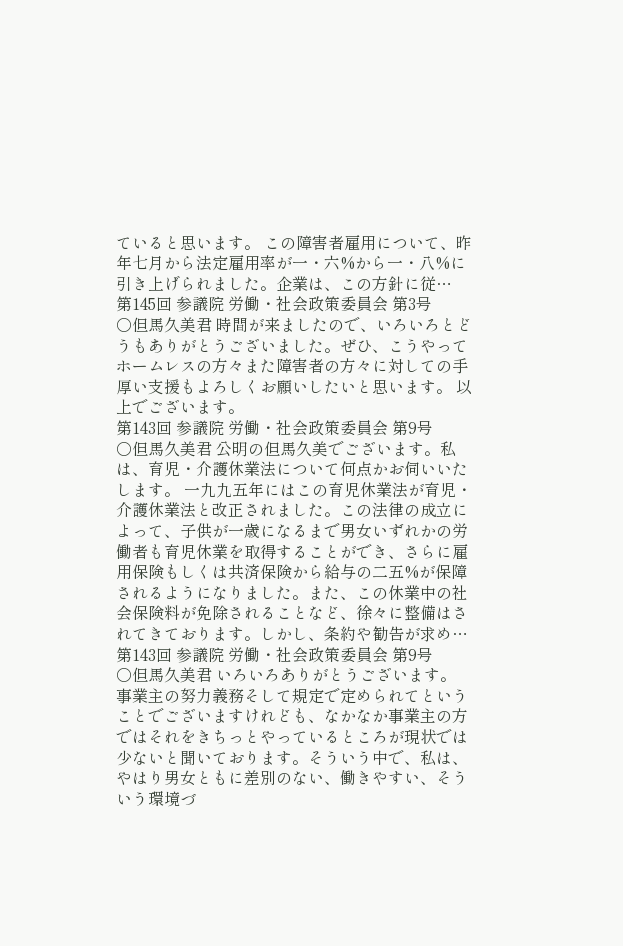ていると思います。 この障害者雇用について、昨年七月から法定雇用率が一・六%から一・八%に引き上げられました。企業は、この方針に従…
第145回 参議院 労働・社会政策委員会 第3号
○但馬久美君 時間が来ましたので、いろいろとどうもありがとうございました。ぜひ、こうやってホームレスの方々また障害者の方々に対しての手厚い支援もよろしくお願いしたいと思います。 以上でございます。
第143回 参議院 労働・社会政策委員会 第9号
○但馬久美君 公明の但馬久美でございます。私は、育児・介護休業法について何点かお伺いいたします。 一九九五年にはこの育児休業法が育児・介護休業法と改正されました。この法律の成立によって、子供が一歳になるまで男女いずれかの労働者も育児休業を取得することができ、さらに雇用保険もしくは共済保険から給与の二五%が保障されるようになりました。また、この休業中の社会保険料が免除されることなど、徐々に整備はされてきております。しかし、条約や勧告が求め…
第143回 参議院 労働・社会政策委員会 第9号
○但馬久美君 いろいろありがとうございます。 事業主の努力義務そして規定で定められてということでございますけれども、なかなか事業主の方ではそれをきちっとやっているところが現状では少ないと聞いております。そういう中で、私は、やはり男女ともに差別のない、働きやすい、そういう環境づ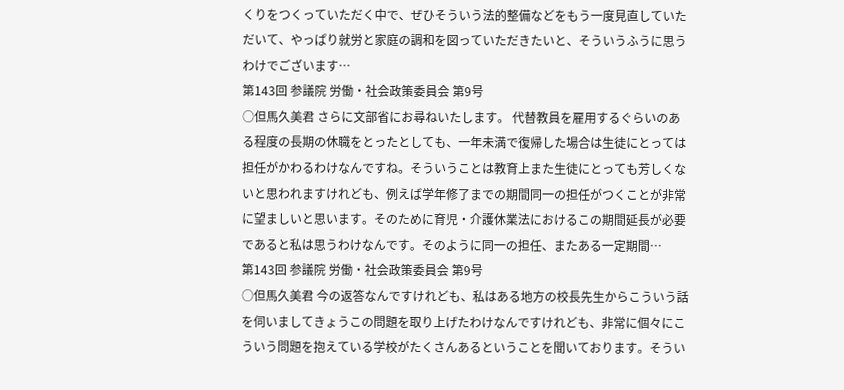くりをつくっていただく中で、ぜひそういう法的整備などをもう一度見直していただいて、やっぱり就労と家庭の調和を図っていただきたいと、そういうふうに思うわけでございます…
第143回 参議院 労働・社会政策委員会 第9号
○但馬久美君 さらに文部省にお尋ねいたします。 代替教員を雇用するぐらいのある程度の長期の休職をとったとしても、一年未満で復帰した場合は生徒にとっては担任がかわるわけなんですね。そういうことは教育上また生徒にとっても芳しくないと思われますけれども、例えば学年修了までの期間同一の担任がつくことが非常に望ましいと思います。そのために育児・介護休業法におけるこの期間延長が必要であると私は思うわけなんです。そのように同一の担任、またある一定期間…
第143回 参議院 労働・社会政策委員会 第9号
○但馬久美君 今の返答なんですけれども、私はある地方の校長先生からこういう話を伺いましてきょうこの問題を取り上げたわけなんですけれども、非常に個々にこういう問題を抱えている学校がたくさんあるということを聞いております。そうい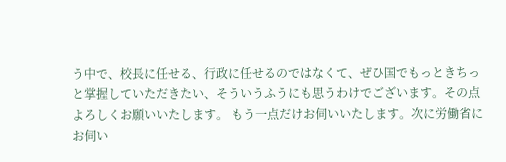う中で、校長に任せる、行政に任せるのではなくて、ぜひ国でもっときちっと掌握していただきたい、そういうふうにも思うわけでございます。その点よろしくお願いいたします。 もう一点だけお伺いいたします。次に労働省にお伺い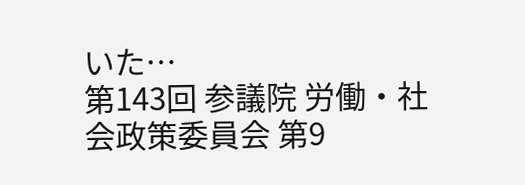いた…
第143回 参議院 労働・社会政策委員会 第9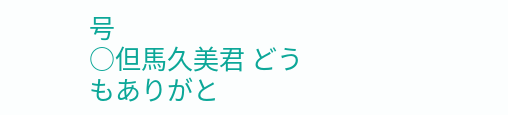号
○但馬久美君 どうもありがと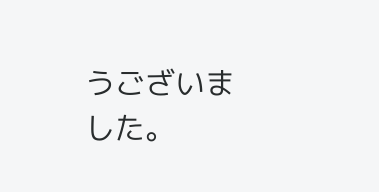うございました。